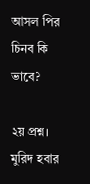আসল পির চিনব কি ভাবে?

২য় প্রশ্ন। মুরিদ হবার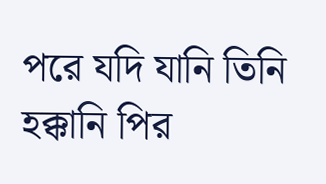পরে যদি যানি তিনি হক্কানি পির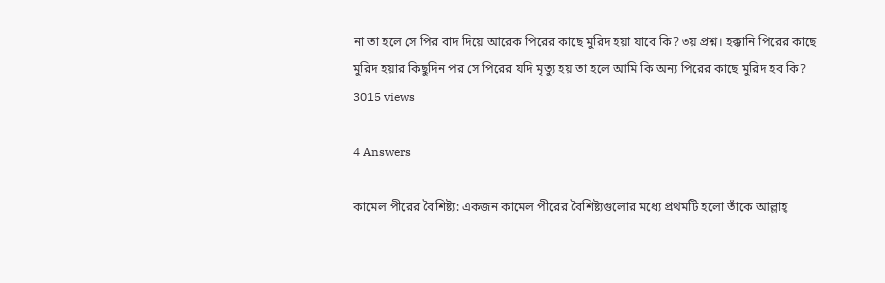না তা হলে সে পির বাদ দিয়ে আরেক পিরের কাছে মুরিদ হয়া যাবে কি? ৩য় প্রশ্ন। হক্কানি পিরের কাছে মুরিদ হয়ার কিছুদিন পর সে পিরের যদি মৃত্যু হয় তা হলে আমি কি অন্য পিরের কাছে মুরিদ হব কি?
3015 views

4 Answers

কামেল পীরের বৈশিষ্ট্য: একজন কামেল পীরের বৈশিষ্ট্যগুলোর মধ্যে প্রথমটি হলো তাঁকে আল্লাহ্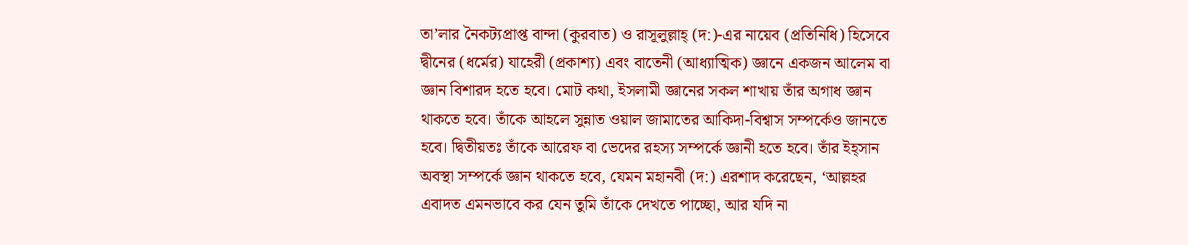তা’লার নৈকট্যপ্রাপ্ত বান্দা (কুরবাত) ও রাসূলুল্লাহ্ (দ:)-এর নায়েব (প্রতিনিধি) হিসেবে দ্বীনের (ধর্মের) যাহেরী (প্রকাশ্য) এবং বাতেনী (আধ্যাত্মিক) জ্ঞানে একজন আলেম বা জ্ঞান বিশারদ হতে হবে। মোট কথা, ইসলামী জ্ঞানের সকল শাখায় তাঁর অগাধ জ্ঞান থাকতে হবে। তাঁকে আহলে সুন্নাত ওয়াল জামাতের আকিদা-বিশ্বাস সম্পর্কেও জানতে হবে। দ্বিতীয়তঃ তাঁকে আরেফ বা ভেদের রহস্য সম্পর্কে জ্ঞানী হতে হবে। তাঁর ইহ্সান অবস্থা সম্পর্কে জ্ঞান থাকতে হবে, যেমন মহানবী (দ:) এরশাদ করেছেন, ‘আল্লহর এবাদত এমনভাবে কর যেন তুমি তাঁকে দেখতে পাচ্ছো, আর যদি না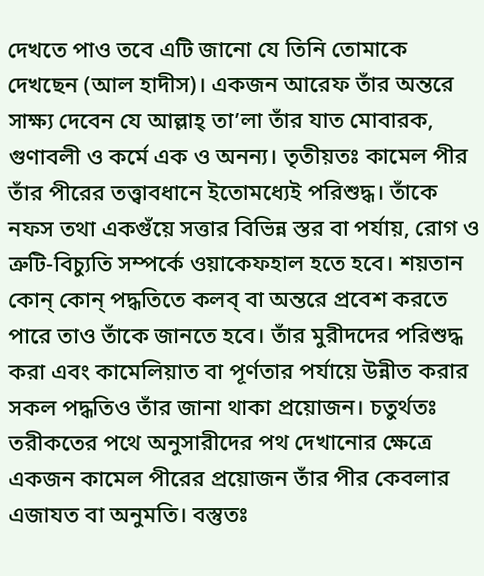দেখতে পাও তবে এটি জানো যে তিনি তোমাকে দেখছেন (আল হাদীস)। একজন আরেফ তাঁর অন্তরে সাক্ষ্য দেবেন যে আল্লাহ্ তা’লা তাঁর যাত মোবারক, গুণাবলী ও কর্মে এক ও অনন্য। তৃতীয়তঃ কামেল পীর তাঁর পীরের তত্ত্বাবধানে ইতোমধ্যেই পরিশুদ্ধ। তাঁকে নফস তথা একগুঁয়ে সত্তার বিভিন্ন স্তর বা পর্যায়, রোগ ও ত্রুটি-বিচ্যুতি সম্পর্কে ওয়াকেফহাল হতে হবে। শয়তান কোন্ কোন্ পদ্ধতিতে কলব্ বা অন্তরে প্রবেশ করতে পারে তাও তাঁকে জানতে হবে। তাঁর মুরীদদের পরিশুদ্ধ করা এবং কামেলিয়াত বা পূর্ণতার পর্যায়ে উন্নীত করার সকল পদ্ধতিও তাঁর জানা থাকা প্রয়োজন। চতুর্থতঃ তরীকতের পথে অনুসারীদের পথ দেখানোর ক্ষেত্রে একজন কামেল পীরের প্রয়োজন তাঁর পীর কেবলার এজাযত বা অনুমতি। বস্তুতঃ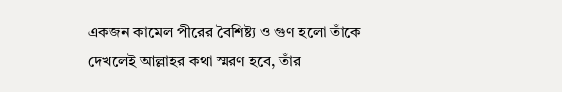একজন কামেল পীরের বৈশিষ্ট্য ও গুণ হলো তাঁকে দেখলেই আল্লাহর কথা স্মরণ হবে, তাঁর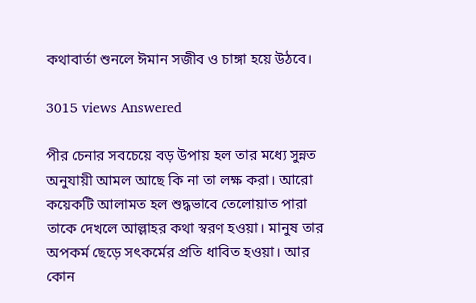কথাবার্তা শুনলে ঈমান সজীব ও চাঙ্গা হয়ে উঠবে।

3015 views Answered

পীর চেনার সবচেয়ে বড় উপায় হল তার মধ্যে সুন্নত অনুযায়ী আমল আছে কি না তা লক্ষ করা। আরো কয়েকটি আলামত হল শুদ্ধভাবে তেলোয়াত পারা তাকে দেখলে আল্লাহর কথা স্বরণ হওয়া। মানুষ তার অপকর্ম ছেড়ে সৎকর্মের প্রতি ধাবিত হওয়া। আর কোন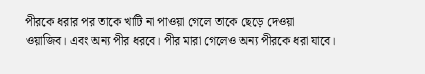পীরকে ধরার পর তাকে খাটি না পাওয়া গেলে তাকে ছেড়ে দেওয়া ওয়াজিব। এবং অন্য পীর ধরবে। পীর মারা গেলেও অন্য পীরকে ধরা যাবে।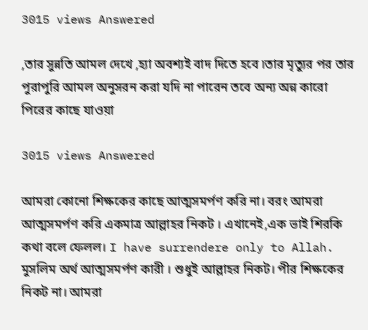3015 views Answered

,তার সুন্নতি আমল দেখে ,হ্যা অবশ্যই বাদ দিতে হবে ৷তার মৃত্যুর পর তার পুরাপুরি আমল অনুসরন করা যদি না পারেন তবে অন্য অন্ন কারো পিরের কাছে যাওয়া

3015 views Answered

আমরা কোনো শিক্ষকের কাছে আত্মসমর্পণ করি না। বরং আমরা আত্মসমর্পণ করি একমাত্র আল্লাহর নিকট । এখানেই,এক ভাই শিরকি কথা বলে ফেলল। I have surrendere only to Allah. মুসলিম অর্থ আত্মসমর্পণ কারী । শুধুই আল্লাহর নিকট। পীর শিক্ষকের নিকট না। আমরা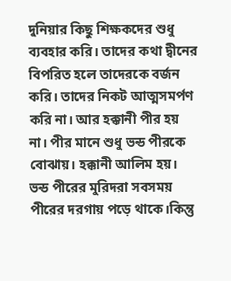দুনিয়ার কিছু শিক্ষকদের শুধু ব্যবহার করি। তাদের কথা দ্বীনের বিপরিত হলে তাদেরকে বর্জন করি। তাদের নিকট আত্মসমর্পণ করি না। আর হক্কানী পীর হয় না। পীর মানে শুধু ভন্ড পীরকে বোঝায়। হক্কানী আলিম হয়। ভন্ড পীরের মুরিদরা সবসময় পীরের দরগায় পড়ে থাকে।কিন্তু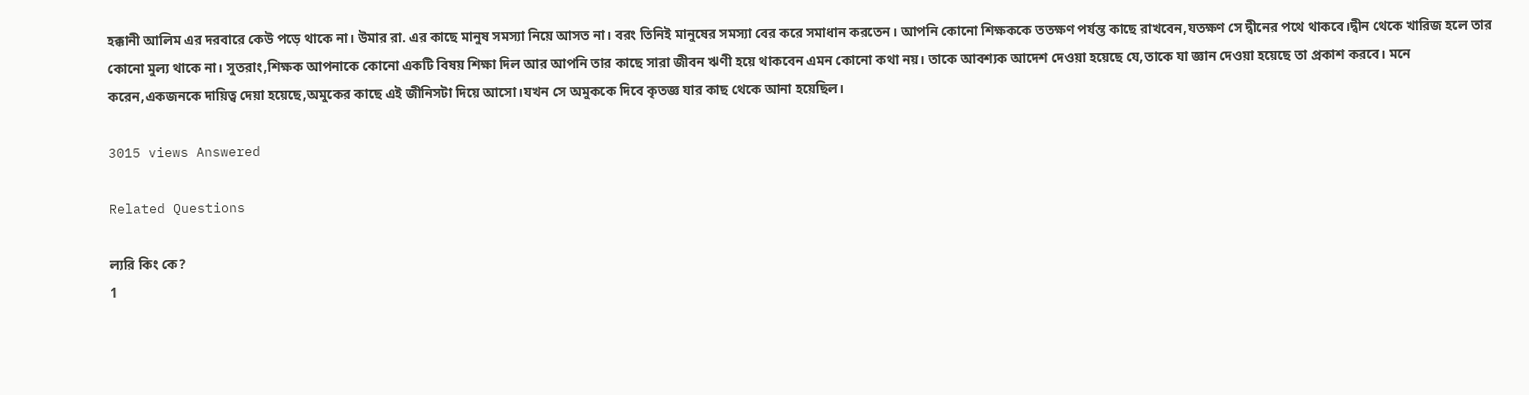হক্কানী আলিম এর দরবারে কেউ পড়ে থাকে না। উমার রা. এর কাছে মানুষ সমস্যা নিয়ে আসত না। বরং তিনিই মানুষের সমস্যা বের করে সমাধান করতেন। আপনি কোনো শিক্ষককে ততক্ষণ পর্যন্ত কাছে রাখবেন,যতক্ষণ সে দ্বীনের পথে থাকবে।দ্বীন থেকে খারিজ হলে তার কোনো মুল্য থাকে না। সুতরাং,শিক্ষক আপনাকে কোনো একটি বিষয় শিক্ষা দিল আর আপনি তার কাছে সারা জীবন ঋণী হয়ে থাকবেন এমন কোনো কথা নয়। তাকে আবশ্যক আদেশ দেওয়া হয়েছে যে,তাকে যা জ্ঞান দেওয়া হয়েছে তা প্রকাশ করবে। মনে করেন,একজনকে দায়িত্ব দেয়া হয়েছে,অমুকের কাছে এই জীনিসটা দিয়ে আসো।যখন সে অমুককে দিবে কৃতজ্ঞ যার কাছ থেকে আনা হয়েছিল।

3015 views Answered

Related Questions

ল্যরি কিং কে?
1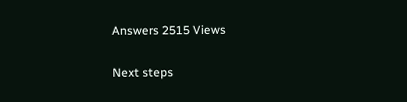Answers 2515 Views

Next steps